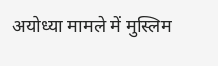अयोध्या मामले में मुस्लिम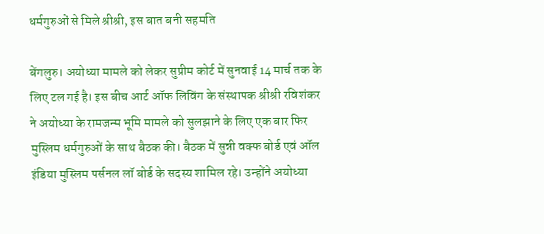धर्मगुरुओं से मिले श्रीश्री, इस बात बनी सहमति

बेंगलुरु। अयोध्या मामले को लेकर सुप्रीम कोर्ट में सुनवाई 14 मार्च तक के लिए टल गई है। इस बीच आर्ट ऑफ लिविंग के संस्थापक श्रीश्री रविशंकर ने अयोध्या के रामजन्म भूमि मामले को सुलझाने के लिए एक बार फिर मुस्लिम धर्मगुरुओं के साथ बैठक की। बैठक में सुन्नी वक्फ बोर्ड एवं ऑल इंडिया मुस्लिम पर्सनल लॉ बोर्ड के सदस्य शामिल रहे। उन्होंने अयोध्या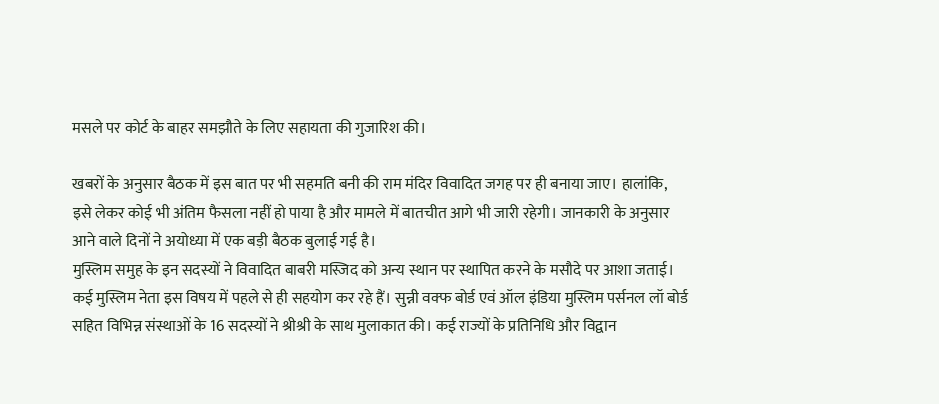मसले पर कोर्ट के बाहर समझौते के लिए सहायता की गुजारिश की।

खबरों के अनुसार बैठक में इस बात पर भी सहमति बनी की राम मंदिर विवादित जगह पर ही बनाया जाए। हालांकि, इसे लेकर कोई भी अंतिम फैसला नहीं हो पाया है और मामले में बातचीत आगे भी जारी रहेगी। जानकारी के अनुसार आने वाले दिनों ने अयोध्या में एक बड़ी बैठक बुलाई गई है।
मुस्लिम समुह के इन सदस्यों ने विवादित बाबरी मस्जिद को अन्य स्थान पर स्थापित करने के मसौदे पर आशा जताई। कई मुस्लिम नेता इस विषय में पहले से ही सहयोग कर रहे हैं। सुन्नी वक्फ बोर्ड एवं ऑल इंडिया मुस्लिम पर्सनल लॉ बोर्ड सहित विभिन्न संस्थाओं के 16 सदस्यों ने श्रीश्री के साथ मुलाकात की। कई राज्यों के प्रतिनिधि और विद्वान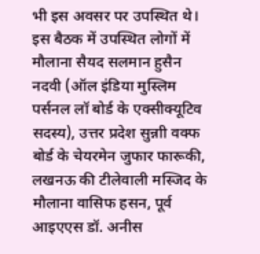भी इस अवसर पर उपस्थित थे।
इस बैठक में उपस्थित लोगों में मौलाना सैयद सलमान हुसैन नदवी (ऑल इंडिया मुस्लिम पर्सनल लॉ बोर्ड के एक्सीक्यूटिव सदस्य), उत्तर प्रदेश सुन्नाी वक्फ बोर्ड के चेयरमेन जुफार फारूकी, लखनऊ की टीलेवाली मस्जिद के मौलाना वासिफ हसन, पूर्व आइएएस डॉ. अनीस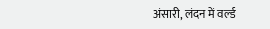अंसारी, लंदन में वर्ल्ड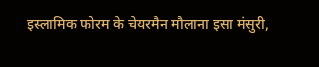इस्लामिक फोरम के चेयरमैन मौलाना इसा मंसुरी,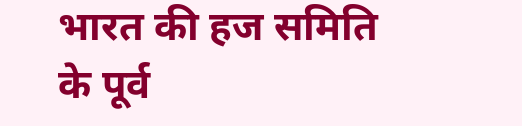भारत की हज समिति के पूर्व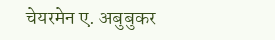चेयरमेन ए. अबुबुकर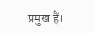प्रमुख हैं।